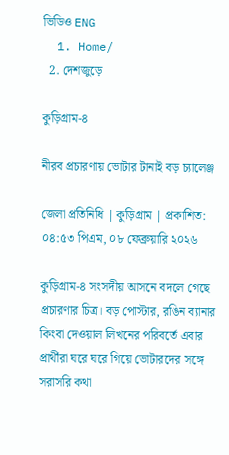ভিডিও ENG
  1. Home/
  2. দেশজুড়ে

কু‌ড়িগ্রাম-৪

নীরব প্রচারণায় ভোটার টানাই বড় চ্যালেঞ্জ

জেলা প্রতিনিধি | কুড়িগ্রাম | প্রকাশিত: ০৪:৫৩ পিএম, ০৮ ফেব্রুয়ারি ২০২৬

কুড়িগ্রাম-৪ সংসদীয় আসনে বদলে গেছে প্রচারণার চিত্র। বড় পোস্টার, রঙিন ব্যানার কিংবা দেওয়াল লিখনের পরিবর্তে এবার প্রার্থীরা ঘরে ঘরে গিয়ে ভোটারদের সঙ্গে সরাসরি কথা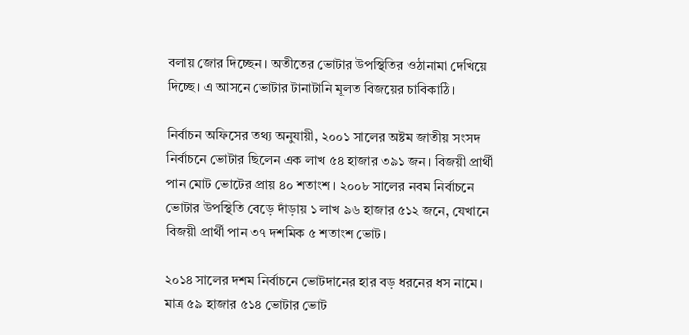বলায় জোর দিচ্ছেন। অতীতের ভোটার উপস্থিতির ওঠানামা দেখিয়ে দিচ্ছে। এ আসনে ভোটার টানাটানি মূলত বিজয়ের চাবিকাঠি।

নির্বাচন অফিসের তথ্য অনুযায়ী, ২০০১ সালের অষ্টম জাতীয় সংসদ নির্বাচনে ভোটার ছিলেন এক লাখ ৫৪ হাজার ৩৯১ জন। বিজয়ী প্রার্থী পান মোট ভোটের প্রায় ৪০ শতাংশ। ২০০৮ সালের নবম নির্বাচনে ভোটার উপস্থিতি বেড়ে দাঁড়ায় ১ লাখ ৯৬ হাজার ৫১২ জনে, যেখানে বিজয়ী প্রার্থী পান ৩৭ দশমিক ৫ শতাংশ ভোট।

২০১৪ সালের দশম নির্বাচনে ভোটদানের হার বড় ধরনের ধস নামে। মাত্র ৫৯ হাজার ৫১৪ ভোটার ভোট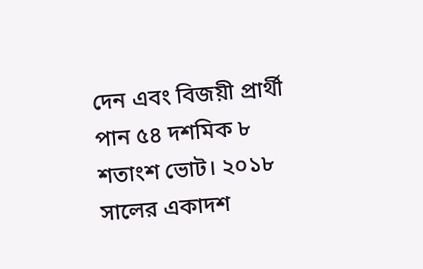দেন এবং বিজয়ী প্রার্থী পান ৫৪ দশমিক ৮ শতাংশ ভোট। ২০১৮ সালের একাদশ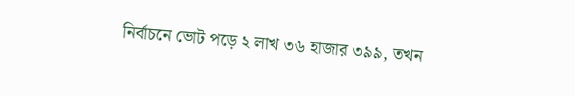নির্বাচনে ভোট পড়ে ২ লাখ ৩৬ হাজার ৩৯৯, তখন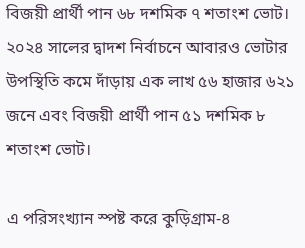বিজয়ী প্রার্থী পান ৬৮ দশমিক ৭ শতাংশ ভোট। ২০২৪ সালের দ্বাদশ নির্বাচনে আবারও ভোটার উপস্থিতি কমে দাঁড়ায় এক লাখ ৫৬ হাজার ৬২১ জনে এবং বিজয়ী প্রার্থী পান ৫১ দশমিক ৮ শতাংশ ভোট।

এ পরিসংখ্যান স্পষ্ট করে কুড়িগ্রাম-৪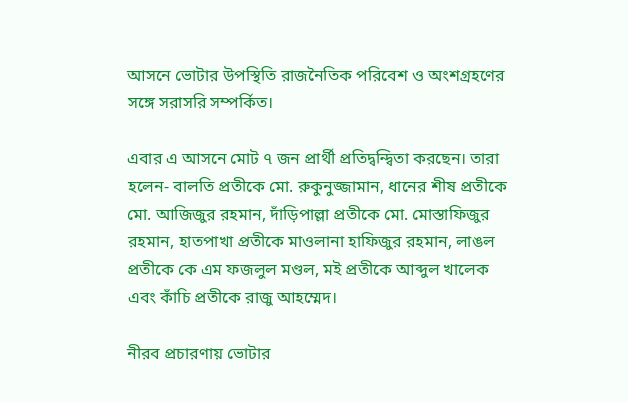আসনে ভোটার উপস্থিতি রাজনৈতিক পরিবেশ ও অংশগ্রহণের সঙ্গে সরাসরি সম্পর্কিত।

এবার এ আসনে মোট ৭ জন প্রার্থী প্রতিদ্বন্দ্বিতা করছেন। তারা হলেন- বালতি প্রতীকে মো. রুকুনুজ্জামান, ধানের শীষ প্রতীকে মো. আজিজুর রহমান, দাঁড়িপাল্লা প্রতীকে মো. মোস্তাফিজুর রহমান, হাতপাখা প্রতীকে মাওলানা হাফিজুর রহমান, লাঙল প্রতীকে কে এম ফজলুল মণ্ডল, মই প্রতীকে আব্দুল খালেক এবং কাঁচি প্রতীকে রাজু আহম্মেদ।

নীরব প্রচারণায় ভোটার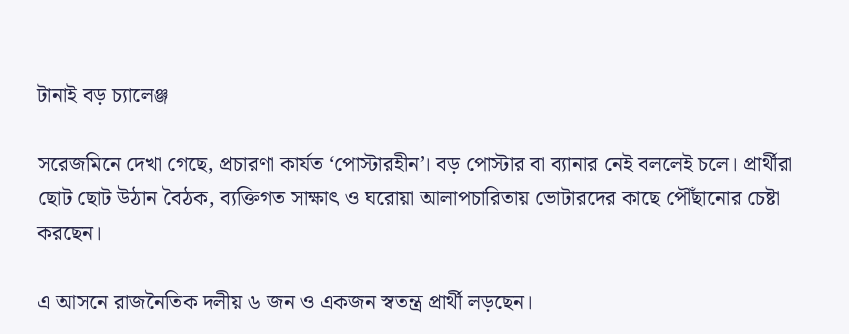টানাই বড় চ্যালেঞ্জ

সরেজমিনে দেখা গেছে, প্রচারণা কার্যত ‘পোস্টারহীন’। বড় পোস্টার বা ব্যানার নেই বললেই চলে। প্রার্থীরা ছোট ছোট উঠান বৈঠক, ব্যক্তিগত সাক্ষাৎ ও ঘরোয়া আলাপচারিতায় ভোটারদের কাছে পৌঁছানোর চেষ্টা করছেন।

এ আসনে রাজনৈতিক দলীয় ৬ জন ও একজন স্বতন্ত্র প্রার্থী লড়ছেন।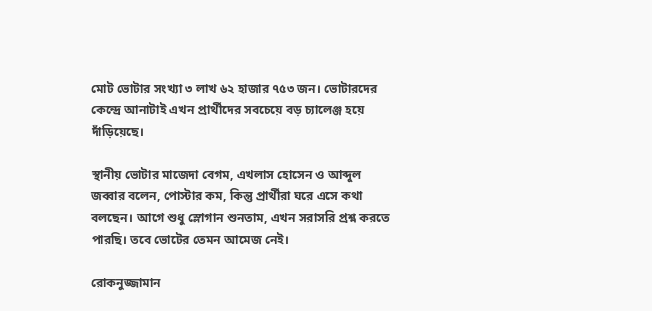মোট ভোটার সংখ্যা ৩ লাখ ৬২ হাজার ৭৫৩ জন। ভোটারদের কেন্দ্রে আনাটাই এখন প্রার্থীদের সবচেয়ে বড় চ্যালেঞ্জ হয়ে দাঁড়িয়েছে।

স্থানীয় ভোটার মাজেদা বেগম, এখলাস হোসেন ও আব্দুল জব্বার বলেন, পোস্টার কম, কিন্তু প্রার্থীরা ঘরে এসে কথা বলছেন। আগে শুধু স্লোগান শুনতাম, এখন সরাসরি প্রশ্ন করতে পারছি। তবে ভোটের তেমন আমেজ নেই।

রোকনুজ্জামান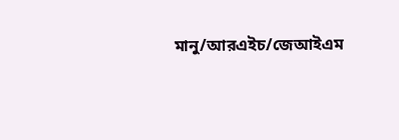মানু/আরএইচ/জেআইএম